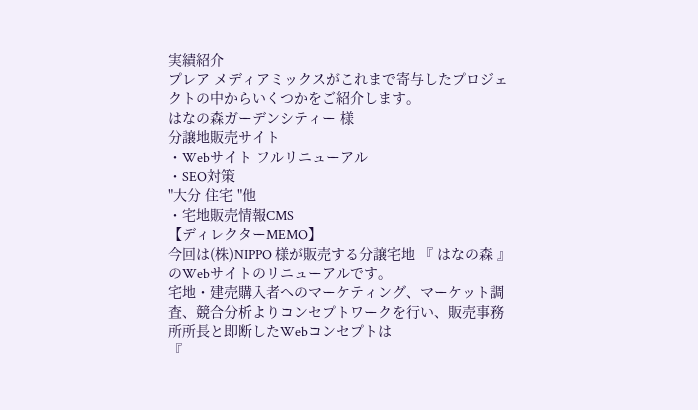実績紹介
プレア メディアミックスがこれまで寄与したプロジェクトの中からいくつかをご紹介します。
はなの森ガーデンシティー 様
分譲地販売サイト
・Webサイト フルリニューアル
・SEO対策
"大分 住宅 "他
・宅地販売情報CMS
【ディレクターMEMO】
今回は(株)NIPPO 様が販売する分譲宅地 『 はなの森 』 のWebサイトのリニューアルです。
宅地・建売購入者へのマーケティング、マーケット調査、競合分析よりコンセプトワークを行い、販売事務所所長と即断したWebコンセプトは
『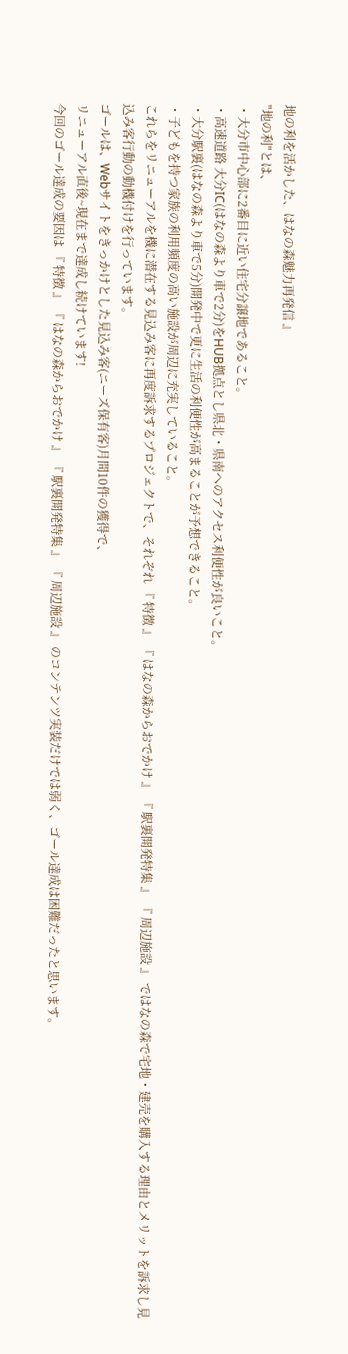地の利を活かした、はなの森魅力再発信 』
"地の利"とは、
・大分市中心部に2番目に近い住宅分譲地であること。
・高速道路 大分IC(はなの森より車で2分)をHUB拠点とし県北・県南へのアクセス利便性が良いこと。
・大分駅裏(はなの森より車で5分)開発中で更に生活の利便性が高まることが予想できること。
・子どもを持つ家族の利用頻度の高い施設が周辺に充実していること。
これらをリニューアルを機に潜在する見込み客に再度訴求するプロジェクトで、それぞれ 『 特徴 』 『 はなの森からおでかけ 』 『 駅裏開発特集 』 『 周辺施設 』 ではなの森で宅地・建売を購入する理由とメリットを訴求し見込み客行動の動機付けを行っています。
ゴールは、Webサイトをきっかけとした見込み客(ニーズ保有客)月間10件の獲得で、
リニューアル直後~現在まで達成し続けています!
今回のゴール達成の要因は 『 特徴 』 『 はなの森からおでかけ 』 『 駅裏開発特集 』 『 周辺施設 』 のコンテンツ実装だけでは弱く、ゴール達成は困難だったと思います。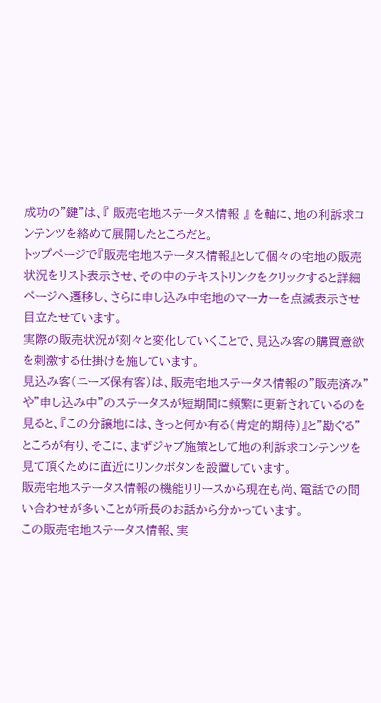成功の"鍵"は、『 販売宅地ステータス情報 』 を軸に、地の利訴求コンテンツを絡めて展開したところだと。
トップページで『販売宅地ステータス情報』として個々の宅地の販売状況をリスト表示させ、その中のテキストリンクをクリックすると詳細ページへ遷移し、さらに申し込み中宅地のマーカーを点滅表示させ目立たせています。
実際の販売状況が刻々と変化していくことで、見込み客の購買意欲を刺激する仕掛けを施しています。
見込み客(ニーズ保有客)は、販売宅地ステータス情報の"販売済み"や"申し込み中"のステータスが短期間に頻繁に更新されているのを見ると、『この分譲地には、きっと何か有る(肯定的期待)』と"勘ぐる"ところが有り、そこに、まずジャブ施策として地の利訴求コンテンツを見て頂くために直近にリンクボタンを設置しています。
販売宅地ステータス情報の機能リリースから現在も尚、電話での問い合わせが多いことが所長のお話から分かっています。
この販売宅地ステータス情報、実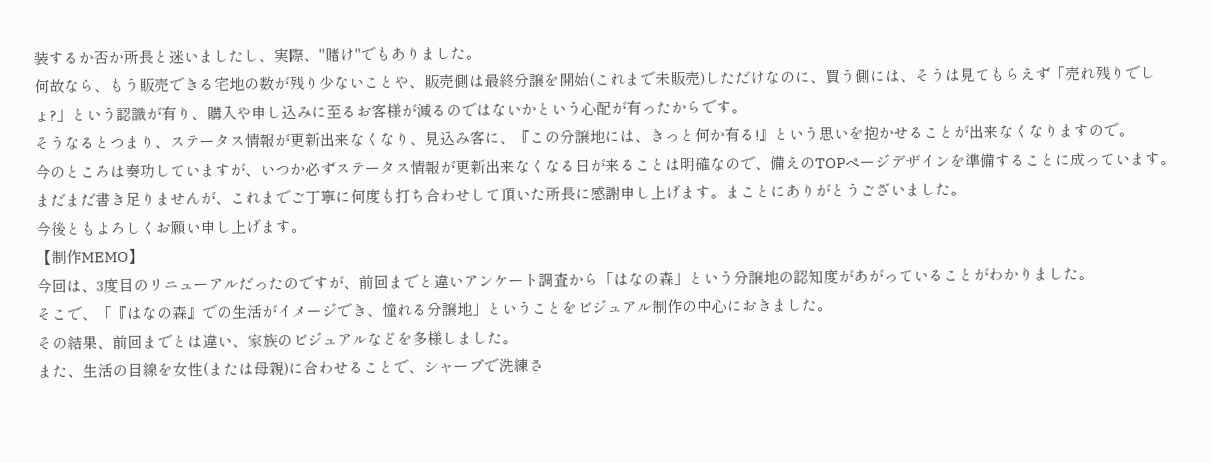装するか否か所長と迷いましたし、実際、"賭け"でもありました。
何故なら、もう販売できる宅地の数が残り少ないことや、販売側は最終分譲を開始(これまで未販売)しただけなのに、買う側には、そうは見てもらえず「売れ残りでしょ?」という認識が有り、購入や申し込みに至るお客様が減るのではないかという心配が有ったからです。
そうなるとつまり、ステータス情報が更新出来なくなり、見込み客に、『この分譲地には、きっと何か有る!』という思いを抱かせることが出来なくなりますので。
今のところは奏功していますが、いつか必ずステータス情報が更新出来なくなる日が来ることは明確なので、備えのTOPページデザインを準備することに成っています。
まだまだ書き足りませんが、これまでご丁寧に何度も打ち合わせして頂いた所長に感謝申し上げます。まことにありがとうございました。
今後ともよろしくお願い申し上げます。
【制作MEMO】
今回は、3度目のリニューアルだったのですが、前回までと違いアンケート調査から「はなの森」という分譲地の認知度があがっていることがわかりました。
そこで、「『はなの森』での生活がイメージでき、憧れる分譲地」ということをビジュアル制作の中心におきました。
その結果、前回までとは違い、家族のビジュアルなどを多様しました。
また、生活の目線を女性(または母親)に合わせることで、シャープで洗練さ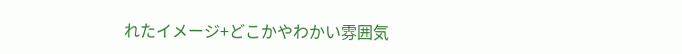れたイメージ+どこかやわかい雰囲気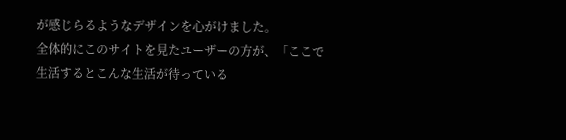が感じらるようなデザインを心がけました。
全体的にこのサイトを見たユーザーの方が、「ここで生活するとこんな生活が待っている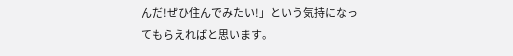んだ!ぜひ住んでみたい!」という気持になってもらえればと思います。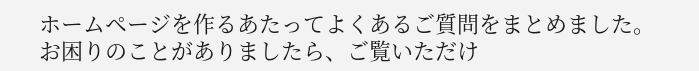ホームページを作るあたってよくあるご質問をまとめました。
お困りのことがありましたら、ご覧いただけ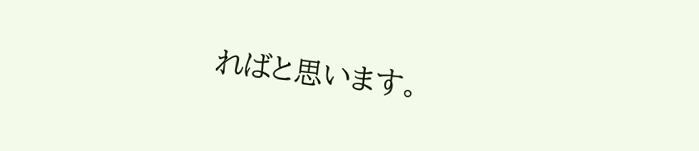ればと思います。